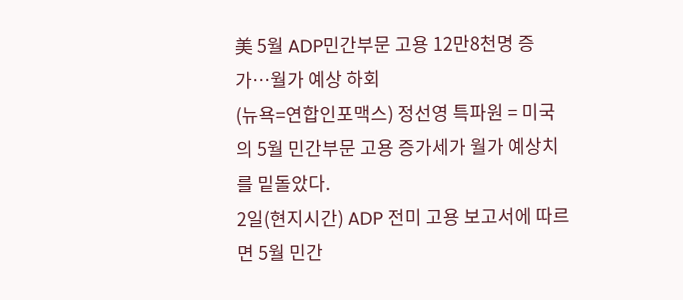美 5월 ADP민간부문 고용 12만8천명 증가…월가 예상 하회
(뉴욕=연합인포맥스) 정선영 특파원 = 미국의 5월 민간부문 고용 증가세가 월가 예상치를 밑돌았다.
2일(현지시간) ADP 전미 고용 보고서에 따르면 5월 민간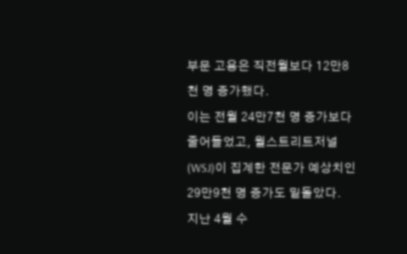부문 고용은 직전월보다 12만8천 명 증가했다.
이는 전월 24만7천 명 증가보다 줄어들었고, 월스트리트저널(WSJ)이 집계한 전문가 예상치인 29만9천 명 증가도 밑돌았다.
지난 4월 수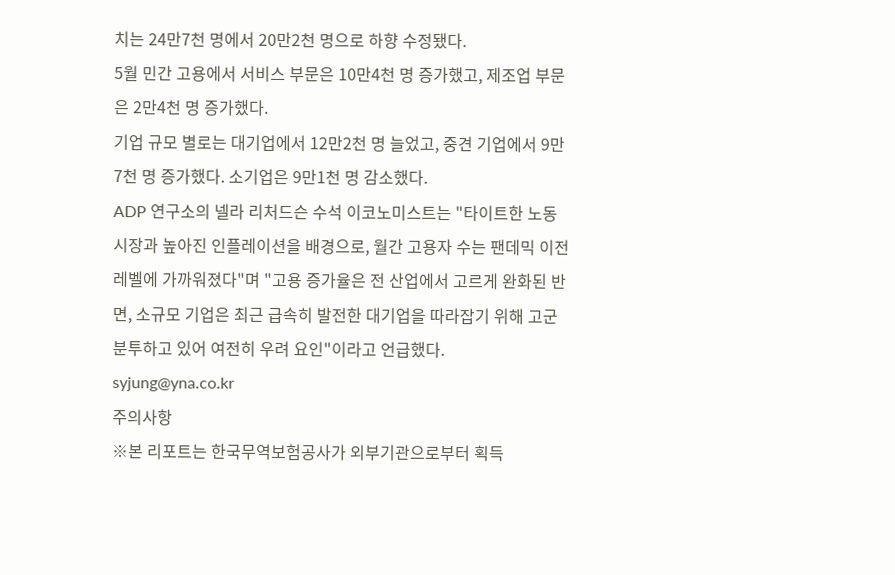치는 24만7천 명에서 20만2천 명으로 하향 수정됐다.
5월 민간 고용에서 서비스 부문은 10만4천 명 증가했고, 제조업 부문은 2만4천 명 증가했다.
기업 규모 별로는 대기업에서 12만2천 명 늘었고, 중견 기업에서 9만7천 명 증가했다. 소기업은 9만1천 명 감소했다.
ADP 연구소의 넬라 리처드슨 수석 이코노미스트는 "타이트한 노동시장과 높아진 인플레이션을 배경으로, 월간 고용자 수는 팬데믹 이전 레벨에 가까워졌다"며 "고용 증가율은 전 산업에서 고르게 완화된 반면, 소규모 기업은 최근 급속히 발전한 대기업을 따라잡기 위해 고군분투하고 있어 여전히 우려 요인"이라고 언급했다.
syjung@yna.co.kr
주의사항
※본 리포트는 한국무역보험공사가 외부기관으로부터 획득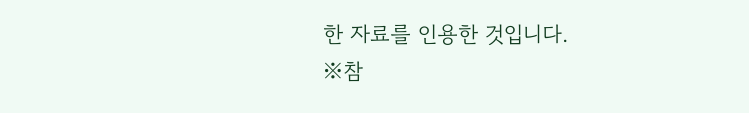한 자료를 인용한 것입니다.
※참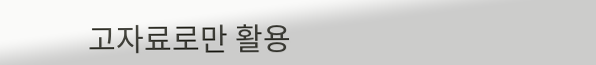고자료로만 활용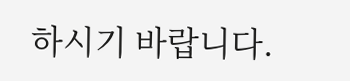하시기 바랍니다.